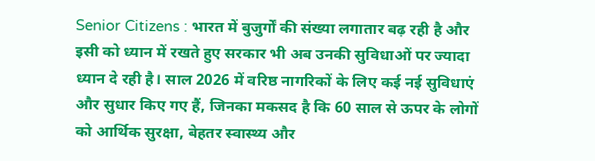Senior Citizens : भारत में बुजुर्गों की संख्या लगातार बढ़ रही है और इसी को ध्यान में रखते हुए सरकार भी अब उनकी सुविधाओं पर ज्यादा ध्यान दे रही है। साल 2026 में वरिष्ठ नागरिकों के लिए कई नई सुविधाएं और सुधार किए गए हैं, जिनका मकसद है कि 60 साल से ऊपर के लोगों को आर्थिक सुरक्षा, बेहतर स्वास्थ्य और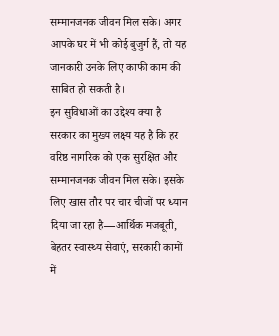सम्मानजनक जीवन मिल सके। अगर आपके घर में भी कोई बुजुर्ग हैं, तो यह जानकारी उनके लिए काफी काम की साबित हो सकती है।
इन सुविधाओं का उद्देश्य क्या है
सरकार का मुख्य लक्ष्य यह है कि हर वरिष्ठ नागरिक को एक सुरक्षित और सम्मानजनक जीवन मिल सके। इसके लिए खास तौर पर चार चीजों पर ध्यान दिया जा रहा है—आर्थिक मजबूती, बेहतर स्वास्थ्य सेवाएं, सरकारी कामों में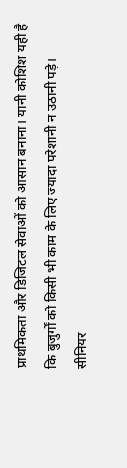प्राथमिकता और डिजिटल सेवाओं को आसान बनाना। यानी कोशिश यही है कि बुजुर्गों को किसी भी काम के लिए ज्यादा परेशानी न उठानी पड़े।
सीनियर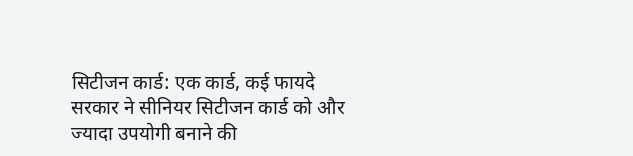सिटीजन कार्ड: एक कार्ड, कई फायदे
सरकार ने सीनियर सिटीजन कार्ड को और ज्यादा उपयोगी बनाने की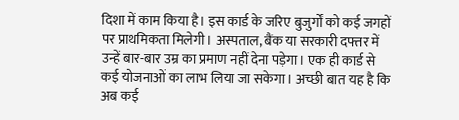दिशा में काम किया है। इस कार्ड के जरिए बुजुर्गों को कई जगहों पर प्राथमिकता मिलेगी। अस्पताल, बैंक या सरकारी दफ्तर में उन्हें बार-बार उम्र का प्रमाण नहीं देना पड़ेगा। एक ही कार्ड से कई योजनाओं का लाभ लिया जा सकेगा। अच्छी बात यह है कि अब कई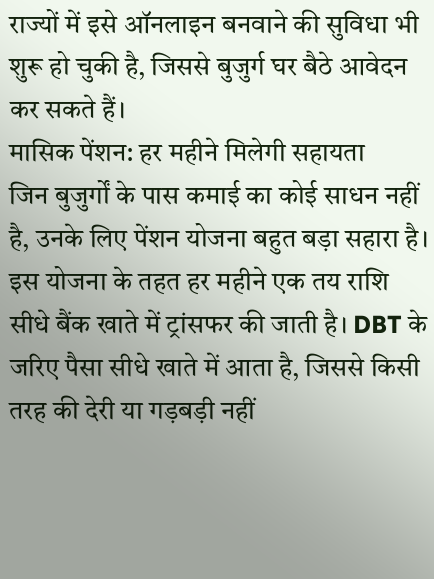राज्यों में इसे ऑनलाइन बनवाने की सुविधा भी शुरू हो चुकी है, जिससे बुजुर्ग घर बैठे आवेदन कर सकते हैं।
मासिक पेंशन: हर महीने मिलेगी सहायता
जिन बुजुर्गों के पास कमाई का कोई साधन नहीं है, उनके लिए पेंशन योजना बहुत बड़ा सहारा है। इस योजना के तहत हर महीने एक तय राशि सीधे बैंक खाते में ट्रांसफर की जाती है। DBT के जरिए पैसा सीधे खाते में आता है, जिससे किसी तरह की देरी या गड़बड़ी नहीं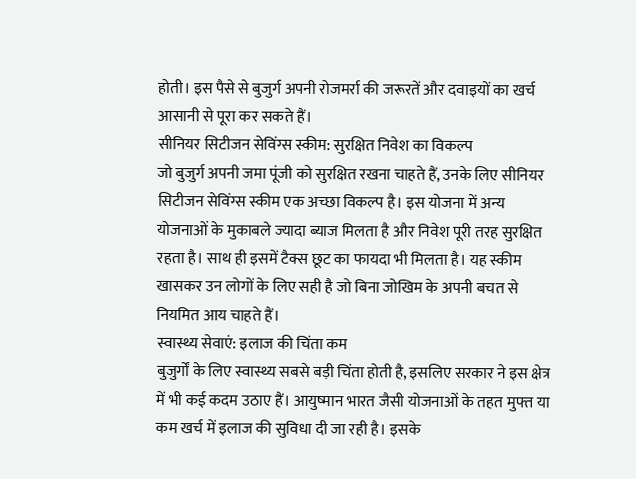होती। इस पैसे से बुजुर्ग अपनी रोजमर्रा की जरूरतें और दवाइयों का खर्च आसानी से पूरा कर सकते हैं।
सीनियर सिटीजन सेविंग्स स्कीम: सुरक्षित निवेश का विकल्प
जो बुजुर्ग अपनी जमा पूंजी को सुरक्षित रखना चाहते हैं, उनके लिए सीनियर सिटीजन सेविंग्स स्कीम एक अच्छा विकल्प है। इस योजना में अन्य योजनाओं के मुकाबले ज्यादा ब्याज मिलता है और निवेश पूरी तरह सुरक्षित रहता है। साथ ही इसमें टैक्स छूट का फायदा भी मिलता है। यह स्कीम खासकर उन लोगों के लिए सही है जो बिना जोखिम के अपनी बचत से नियमित आय चाहते हैं।
स्वास्थ्य सेवाएं: इलाज की चिंता कम
बुजुर्गों के लिए स्वास्थ्य सबसे बड़ी चिंता होती है, इसलिए सरकार ने इस क्षेत्र में भी कई कदम उठाए हैं। आयुष्मान भारत जैसी योजनाओं के तहत मुफ्त या कम खर्च में इलाज की सुविधा दी जा रही है। इसके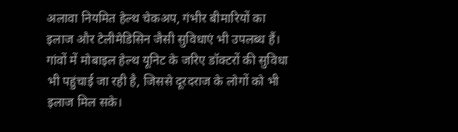अलावा नियमित हेल्थ चेकअप, गंभीर बीमारियों का इलाज और टेलीमेडिसिन जैसी सुविधाएं भी उपलब्ध हैं। गांवों में मोबाइल हेल्थ यूनिट के जरिए डॉक्टरों की सुविधा भी पहुंचाई जा रही है, जिससे दूरदराज के लोगों को भी इलाज मिल सके।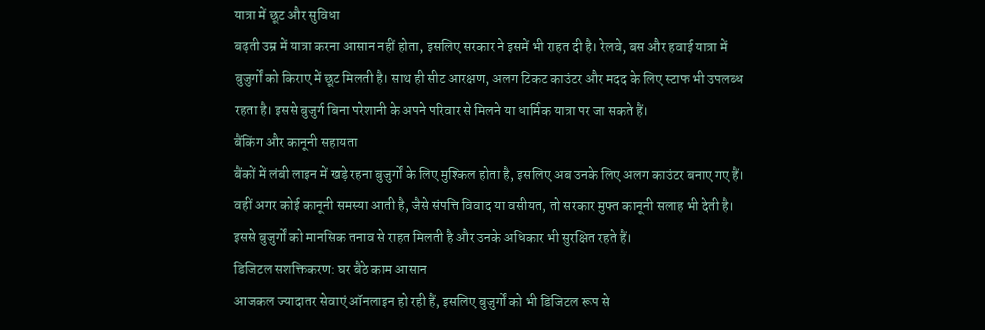यात्रा में छूट और सुविधा
बढ़ती उम्र में यात्रा करना आसान नहीं होता, इसलिए सरकार ने इसमें भी राहत दी है। रेलवे, बस और हवाई यात्रा में बुजुर्गों को किराए में छूट मिलती है। साथ ही सीट आरक्षण, अलग टिकट काउंटर और मदद के लिए स्टाफ भी उपलब्ध रहता है। इससे बुजुर्ग बिना परेशानी के अपने परिवार से मिलने या धार्मिक यात्रा पर जा सकते हैं।
बैंकिंग और कानूनी सहायता
बैंकों में लंबी लाइन में खड़े रहना बुजुर्गों के लिए मुश्किल होता है, इसलिए अब उनके लिए अलग काउंटर बनाए गए हैं। वहीं अगर कोई कानूनी समस्या आती है, जैसे संपत्ति विवाद या वसीयत, तो सरकार मुफ्त कानूनी सलाह भी देती है। इससे बुजुर्गों को मानसिक तनाव से राहत मिलती है और उनके अधिकार भी सुरक्षित रहते हैं।
डिजिटल सशक्तिकरण: घर बैठे काम आसान
आजकल ज्यादातर सेवाएं ऑनलाइन हो रही हैं, इसलिए बुजुर्गों को भी डिजिटल रूप से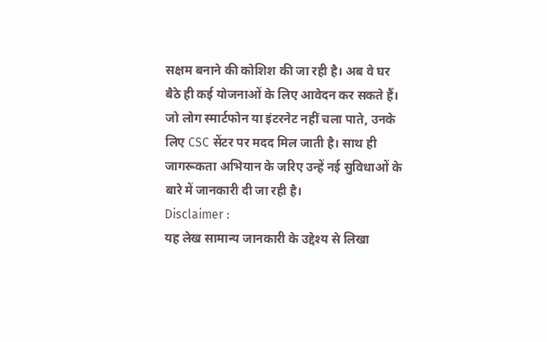सक्षम बनाने की कोशिश की जा रही है। अब वे घर बैठे ही कई योजनाओं के लिए आवेदन कर सकते हैं। जो लोग स्मार्टफोन या इंटरनेट नहीं चला पाते, उनके लिए CSC सेंटर पर मदद मिल जाती है। साथ ही जागरूकता अभियान के जरिए उन्हें नई सुविधाओं के बारे में जानकारी दी जा रही है।
Disclaimer :
यह लेख सामान्य जानकारी के उद्देश्य से लिखा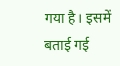गया है। इसमें बताई गई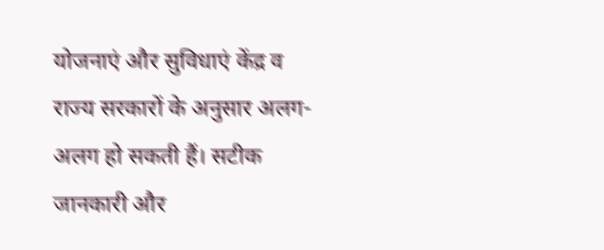योजनाएं और सुविधाएं केंद्र व राज्य सरकारों के अनुसार अलग-अलग हो सकती हैं। सटीक जानकारी और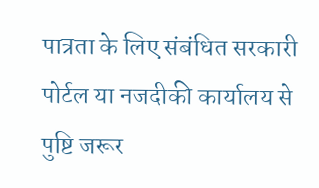पात्रता के लिए संबंधित सरकारी पोर्टल या नजदीकी कार्यालय से पुष्टि जरूर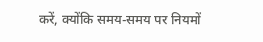करें, क्योंकि समय-समय पर नियमों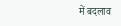में बदलाव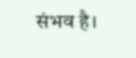संभव है।